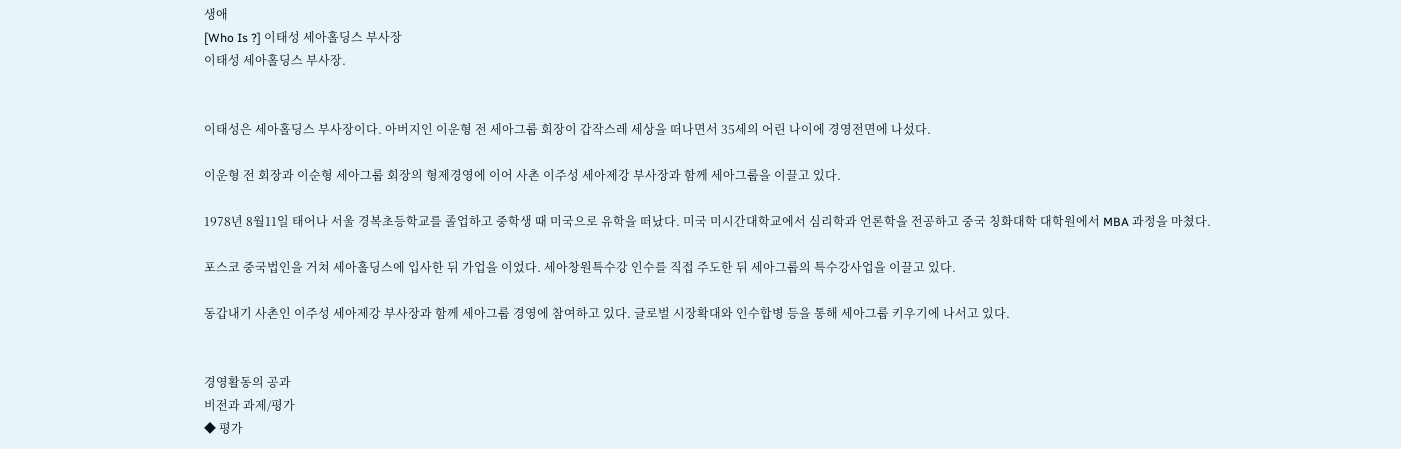생애
[Who Is ?] 이태성 세아홀딩스 부사장
이태성 세아홀딩스 부사장.


이태성은 세아홀딩스 부사장이다. 아버지인 이운형 전 세아그룹 회장이 갑작스레 세상을 떠나면서 35세의 어린 나이에 경영전면에 나섰다.

이운형 전 회장과 이순형 세아그룹 회장의 형제경영에 이어 사촌 이주성 세아제강 부사장과 함께 세아그룹을 이끌고 있다.

1978년 8월11일 태어나 서울 경복초등학교를 졸업하고 중학생 때 미국으로 유학을 떠났다. 미국 미시간대학교에서 심리학과 언론학을 전공하고 중국 칭화대학 대학원에서 MBA 과정을 마쳤다.

포스코 중국법인을 거쳐 세아홀딩스에 입사한 뒤 가업을 이었다. 세아창원특수강 인수를 직접 주도한 뒤 세아그룹의 특수강사업을 이끌고 있다.

동갑내기 사촌인 이주성 세아제강 부사장과 함께 세아그룹 경영에 참여하고 있다. 글로벌 시장확대와 인수합병 등을 통해 세아그룹 키우기에 나서고 있다.


경영활동의 공과
비전과 과제/평가
◆ 평가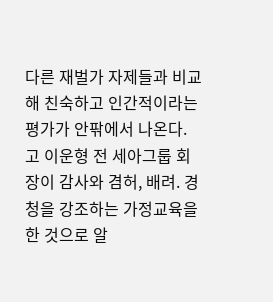다른 재벌가 자제들과 비교해 친숙하고 인간적이라는 평가가 안팎에서 나온다. 고 이운형 전 세아그룹 회장이 감사와 겸허, 배려. 경청을 강조하는 가정교육을 한 것으로 알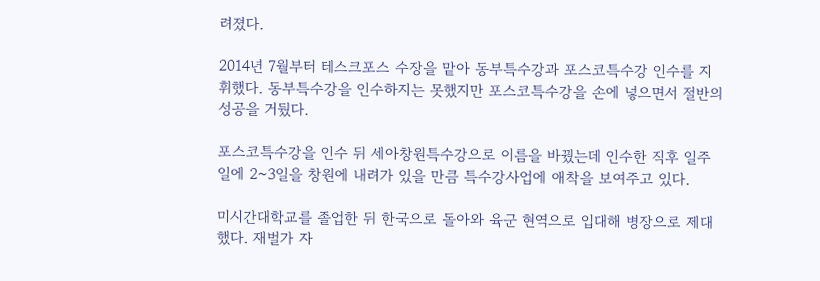려졌다.

2014년 7월부터 테스크포스 수장을 맡아 동부특수강과 포스코특수강 인수를 지휘했다. 동부특수강을 인수하지는 못했지만 포스코특수강을 손에 넣으면서 절반의 성공을 거뒀다.

포스코특수강을 인수 뒤 세아창원특수강으로 이름을 바꿨는데 인수한 직후 일주일에 2~3일을 창원에 내려가 있을 만큼 특수강사업에 애착을 보여주고 있다.

미시간대학교를 졸업한 뒤 한국으로 돌아와 육군 현역으로 입대해 병장으로 제대했다. 재벌가 자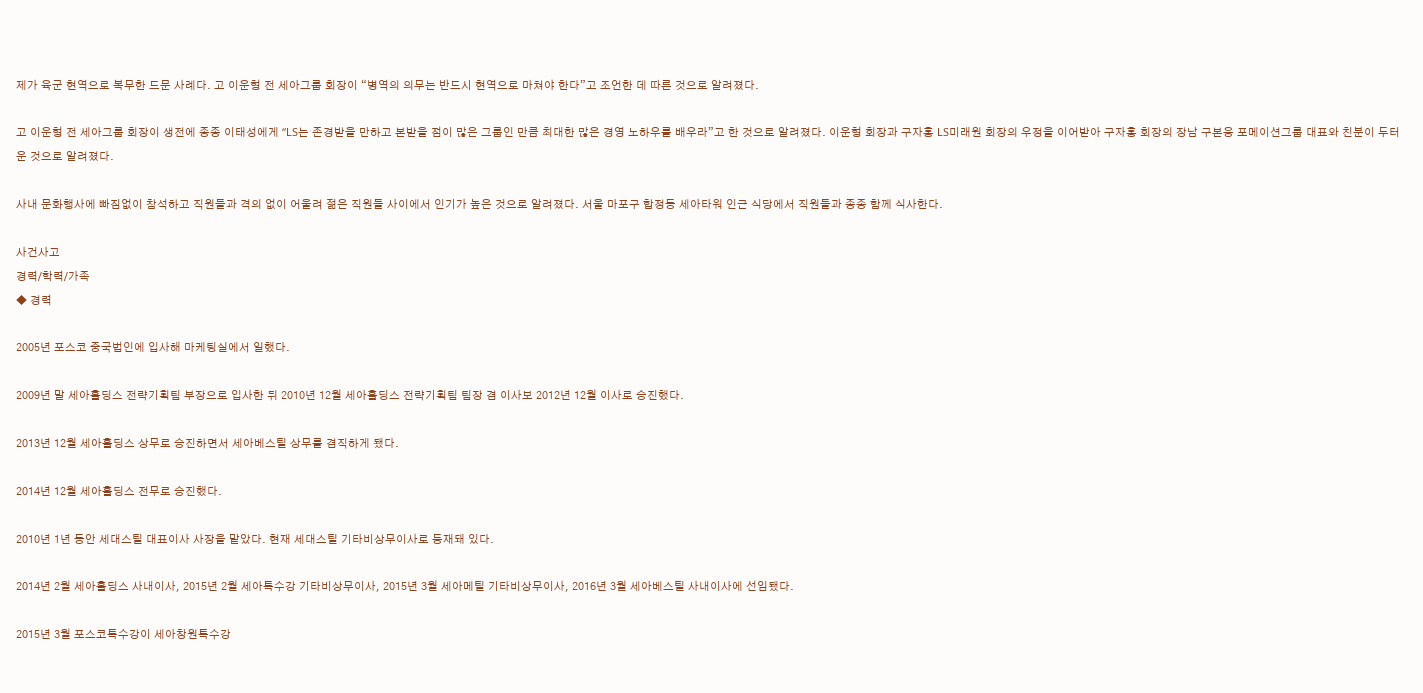제가 육군 현역으로 복무한 드문 사례다. 고 이운형 전 세아그룹 회장이 “병역의 의무는 반드시 현역으로 마쳐야 한다”고 조언한 데 따른 것으로 알려졌다.

고 이운형 전 세아그룹 회장이 생전에 종종 이태성에게 “LS는 존경받을 만하고 본받을 점이 많은 그룹인 만큼 최대한 많은 경영 노하우를 배우라”고 한 것으로 알려졌다. 이운형 회장과 구자홍 LS미래원 회장의 우정을 이어받아 구자홍 회장의 장남 구본웅 포메이션그룹 대표와 친분이 두터운 것으로 알려졌다.

사내 문화행사에 빠짐없이 참석하고 직원들과 격의 없이 어울려 젊은 직원들 사이에서 인기가 높은 것으로 알려졌다. 서울 마포구 합정동 세아타워 인근 식당에서 직원들과 종종 함께 식사한다.

사건사고
경력/학력/가족
◆ 경력

2005년 포스코 중국법인에 입사해 마케팅실에서 일했다.

2009년 말 세아홀딩스 전략기획팀 부장으로 입사한 뒤 2010년 12월 세아홀딩스 전략기획팀 팀장 겸 이사보 2012년 12월 이사로 승진했다.

2013년 12월 세아홀딩스 상무로 승진하면서 세아베스틸 상무를 겸직하게 됐다.

2014년 12월 세아홀딩스 전무로 승진했다.

2010년 1년 동안 세대스틸 대표이사 사장을 맡았다. 현재 세대스틸 기타비상무이사로 등재돼 있다.

2014년 2월 세아홀딩스 사내이사, 2015년 2월 세아특수강 기타비상무이사, 2015년 3월 세아메틸 기타비상무이사, 2016년 3월 세아베스틸 사내이사에 선임됐다.

2015년 3월 포스코특수강이 세아창원특수강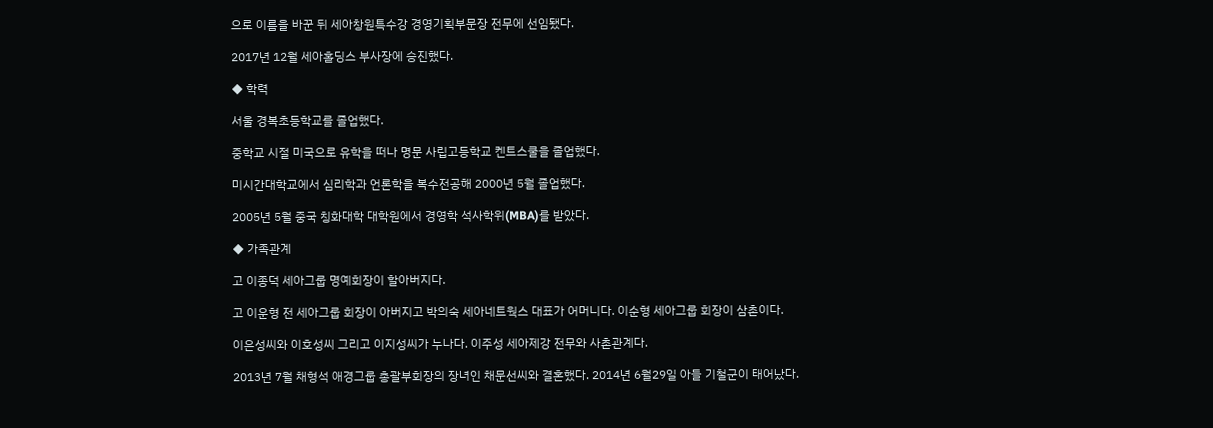으로 이름을 바꾼 뒤 세아창원특수강 경영기획부문장 전무에 선임됐다.

2017년 12월 세아홀딩스 부사장에 승진했다.

◆ 학력

서울 경복초등학교를 졸업했다.

중학교 시절 미국으로 유학을 떠나 명문 사립고등학교 켄트스쿨을 졸업했다.

미시간대학교에서 심리학과 언론학을 복수전공해 2000년 5월 졸업했다.

2005년 5월 중국 칭화대학 대학원에서 경영학 석사학위(MBA)를 받았다.

◆ 가족관계

고 이종덕 세아그룹 명예회장이 할아버지다.

고 이운형 전 세아그룹 회장이 아버지고 박의숙 세아네트웍스 대표가 어머니다. 이순형 세아그룹 회장이 삼촌이다.

이은성씨와 이호성씨 그리고 이지성씨가 누나다. 이주성 세아제강 전무와 사촌관계다.

2013년 7월 채형석 애경그룹 총괄부회장의 장녀인 채문선씨와 결혼했다. 2014년 6월29일 아들 기철군이 태어났다.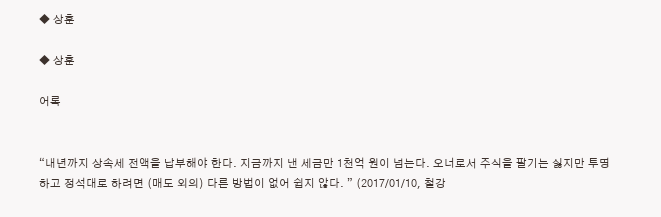◆ 상훈

◆ 상훈

어록


“내년까지 상속세 전액을 납부해야 한다. 지금까지 낸 세금만 1천억 원이 넘는다. 오너로서 주식을 팔기는 싫지만 투명하고 정석대로 하려면 (매도 외의) 다른 방법이 없어 쉽지 않다. ” (2017/01/10, 철강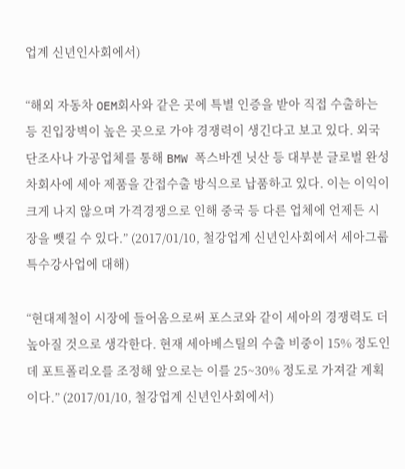업계 신년인사회에서)

“해외 자동차 OEM회사와 같은 곳에 특별 인증을 받아 직접 수출하는 등 진입장벽이 높은 곳으로 가야 경쟁력이 생긴다고 보고 있다. 외국 단조사나 가공업체를 통해 BMW 폭스바겐 닛산 등 대부분 글로벌 완성차회사에 세아 제품을 간접수출 방식으로 납품하고 있다. 이는 이익이 크게 나지 않으며 가격경쟁으로 인해 중국 등 다른 업체에 언제든 시장을 뺏길 수 있다.” (2017/01/10, 철강업계 신년인사회에서 세아그룹 특수강사업에 대해)

“현대제철이 시장에 들어옴으로써 포스코와 같이 세아의 경쟁력도 더 높아질 것으로 생각한다. 현재 세아베스틸의 수출 비중이 15% 정도인데 포트폴리오를 조정해 앞으로는 이를 25~30% 정도로 가져갈 계획이다.” (2017/01/10, 철강업계 신년인사회에서)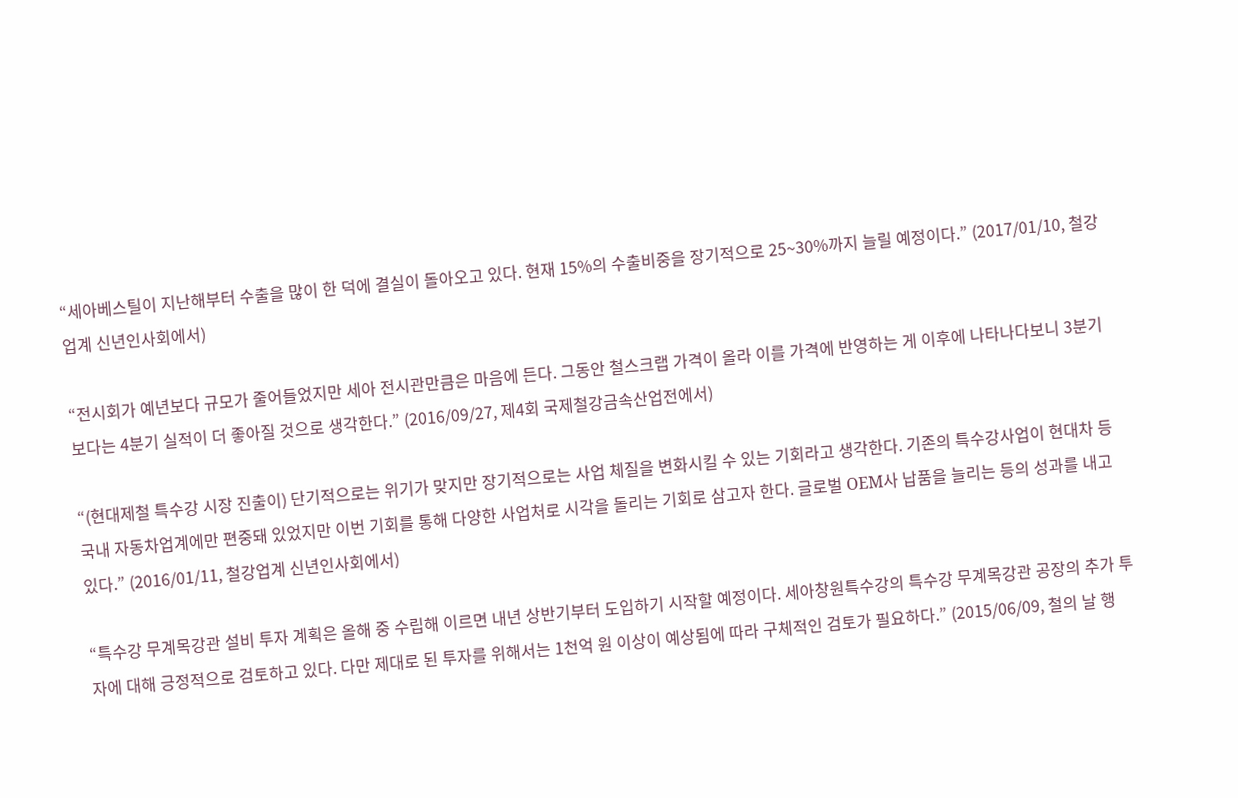“세아베스틸이 지난해부터 수출을 많이 한 덕에 결실이 돌아오고 있다. 현재 15%의 수출비중을 장기적으로 25~30%까지 늘릴 예정이다.” (2017/01/10, 철강업계 신년인사회에서)

“전시회가 예년보다 규모가 줄어들었지만 세아 전시관만큼은 마음에 든다. 그동안 철스크랩 가격이 올라 이를 가격에 반영하는 게 이후에 나타나다보니 3분기 보다는 4분기 실적이 더 좋아질 것으로 생각한다.” (2016/09/27, 제4회 국제철강금속산업전에서)

“(현대제철 특수강 시장 진출이) 단기적으로는 위기가 맞지만 장기적으로는 사업 체질을 변화시킬 수 있는 기회라고 생각한다. 기존의 특수강사업이 현대차 등 국내 자동차업계에만 편중돼 있었지만 이번 기회를 통해 다양한 사업처로 시각을 돌리는 기회로 삼고자 한다. 글로벌 OEM사 납품을 늘리는 등의 성과를 내고 있다.” (2016/01/11, 철강업계 신년인사회에서)

“특수강 무계목강관 설비 투자 계획은 올해 중 수립해 이르면 내년 상반기부터 도입하기 시작할 예정이다. 세아창원특수강의 특수강 무계목강관 공장의 추가 투자에 대해 긍정적으로 검토하고 있다. 다만 제대로 된 투자를 위해서는 1천억 원 이상이 예상됨에 따라 구체적인 검토가 필요하다.” (2015/06/09, 철의 날 행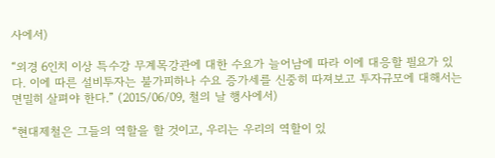사에서)

“외경 6인치 이상 특수강 무계목강관에 대한 수요가 늘어남에 따라 이에 대응할 필요가 있다. 이에 따른 설비투자는 불가피하나 수요 증가세를 신중히 따져보고 투자규모에 대해서는 면밀히 살펴야 한다.” (2015/06/09, 철의 날 행사에서)

“현대제철은 그들의 역할을 할 것이고, 우리는 우리의 역할이 있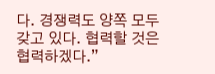다. 경쟁력도 양쪽 모두 갖고 있다. 협력할 것은 협력하겠다.”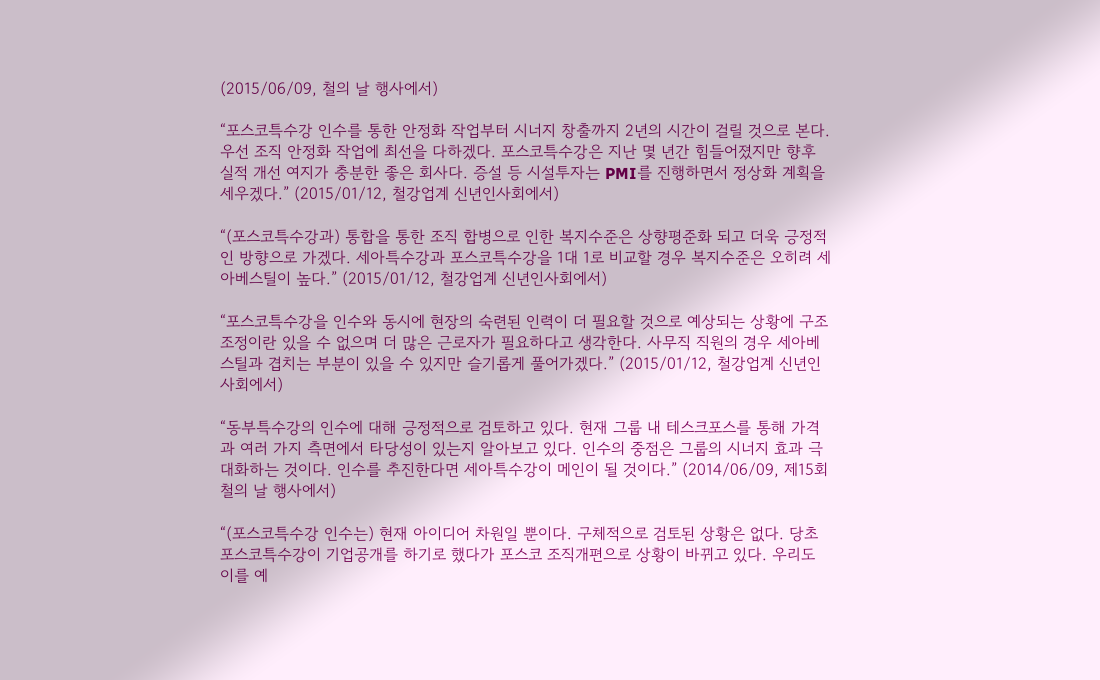(2015/06/09, 철의 날 행사에서)

“포스코특수강 인수를 통한 안정화 작업부터 시너지 창출까지 2년의 시간이 걸릴 것으로 본다. 우선 조직 안정화 작업에 최선을 다하겠다. 포스코특수강은 지난 몇 년간 힘들어졌지만 향후 실적 개선 여지가 충분한 좋은 회사다. 증설 등 시설투자는 PMI를 진행하면서 정상화 계획을 세우겠다.” (2015/01/12, 철강업계 신년인사회에서)

“(포스코특수강과) 통합을 통한 조직 합병으로 인한 복지수준은 상향평준화 되고 더욱 긍정적인 방향으로 가겠다. 세아특수강과 포스코특수강을 1대 1로 비교할 경우 복지수준은 오히려 세아베스틸이 높다.” (2015/01/12, 철강업계 신년인사회에서)

“포스코특수강을 인수와 동시에 현장의 숙련된 인력이 더 필요할 것으로 예상되는 상황에 구조조정이란 있을 수 없으며 더 많은 근로자가 필요하다고 생각한다. 사무직 직원의 경우 세아베스틸과 겹치는 부분이 있을 수 있지만 슬기롭게 풀어가겠다.” (2015/01/12, 철강업계 신년인사회에서)

“동부특수강의 인수에 대해 긍정적으로 검토하고 있다. 현재 그룹 내 테스크포스를 통해 가격과 여러 가지 측면에서 타당성이 있는지 알아보고 있다. 인수의 중점은 그룹의 시너지 효과 극대화하는 것이다. 인수를 추진한다면 세아특수강이 메인이 될 것이다.” (2014/06/09, 제15회 철의 날 행사에서)

“(포스코특수강 인수는) 현재 아이디어 차원일 뿐이다. 구체적으로 검토된 상황은 없다. 당초 포스코특수강이 기업공개를 하기로 했다가 포스코 조직개편으로 상황이 바뀌고 있다. 우리도 이를 예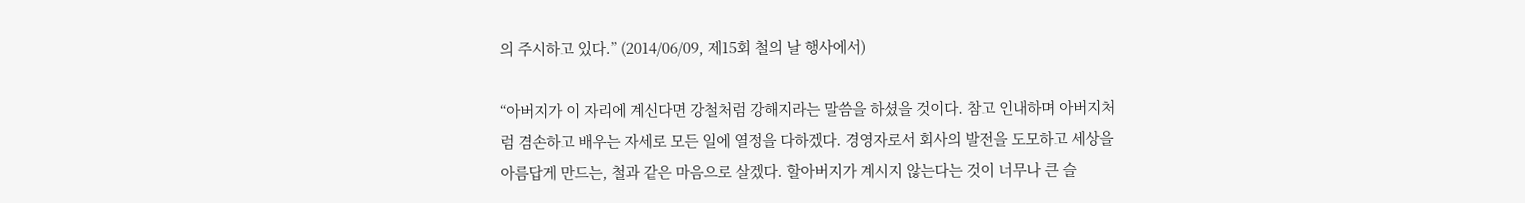의 주시하고 있다.” (2014/06/09, 제15회 철의 날 행사에서)

“아버지가 이 자리에 계신다면 강철처럼 강해지라는 말씀을 하셨을 것이다. 참고 인내하며 아버지처럼 겸손하고 배우는 자세로 모든 일에 열정을 다하겠다. 경영자로서 회사의 발전을 도모하고 세상을 아름답게 만드는, 철과 같은 마음으로 살겠다. 할아버지가 계시지 않는다는 것이 너무나 큰 슬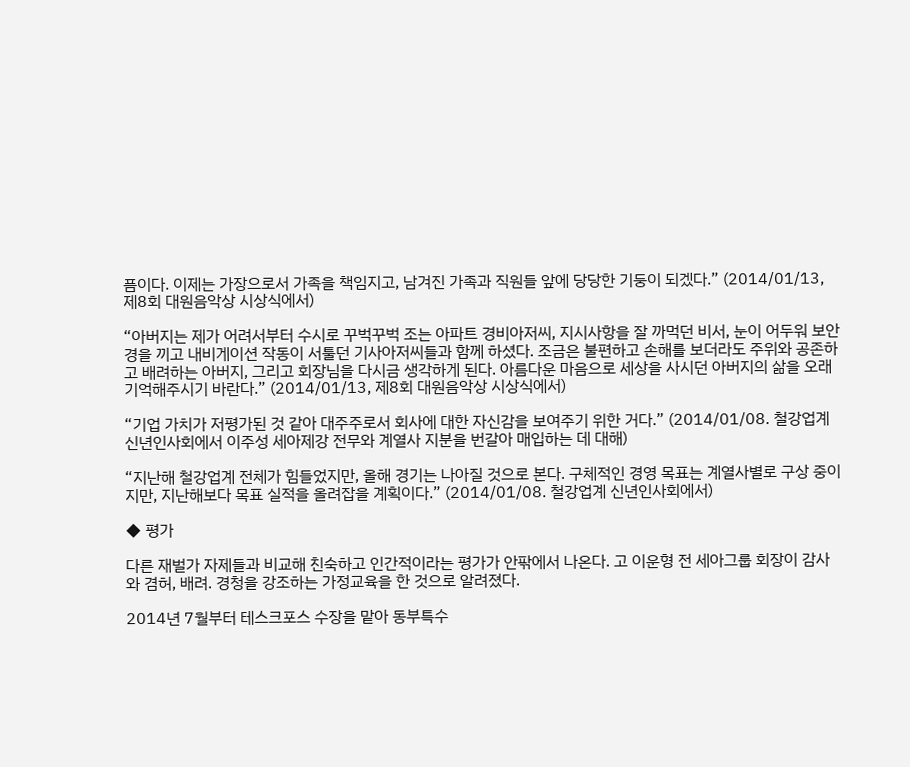픔이다. 이제는 가장으로서 가족을 책임지고, 남겨진 가족과 직원들 앞에 당당한 기둥이 되겠다.” (2014/01/13, 제8회 대원음악상 시상식에서)

“아버지는 제가 어려서부터 수시로 꾸벅꾸벅 조는 아파트 경비아저씨, 지시사항을 잘 까먹던 비서, 눈이 어두워 보안경을 끼고 내비게이션 작동이 서툴던 기사아저씨들과 함께 하셨다. 조금은 불편하고 손해를 보더라도 주위와 공존하고 배려하는 아버지, 그리고 회장님을 다시금 생각하게 된다. 아름다운 마음으로 세상을 사시던 아버지의 삶을 오래 기억해주시기 바란다.” (2014/01/13, 제8회 대원음악상 시상식에서)

“기업 가치가 저평가된 것 같아 대주주로서 회사에 대한 자신감을 보여주기 위한 거다.” (2014/01/08. 철강업계 신년인사회에서 이주성 세아제강 전무와 계열사 지분을 번갈아 매입하는 데 대해)

“지난해 철강업계 전체가 힘들었지만, 올해 경기는 나아질 것으로 본다. 구체적인 경영 목표는 계열사별로 구상 중이지만, 지난해보다 목표 실적을 올려잡을 계획이다.” (2014/01/08. 철강업계 신년인사회에서)

◆ 평가

다른 재벌가 자제들과 비교해 친숙하고 인간적이라는 평가가 안팎에서 나온다. 고 이운형 전 세아그룹 회장이 감사와 겸허, 배려. 경청을 강조하는 가정교육을 한 것으로 알려졌다.

2014년 7월부터 테스크포스 수장을 맡아 동부특수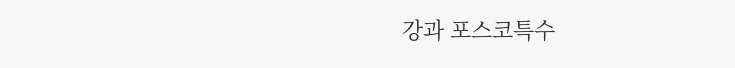강과 포스코특수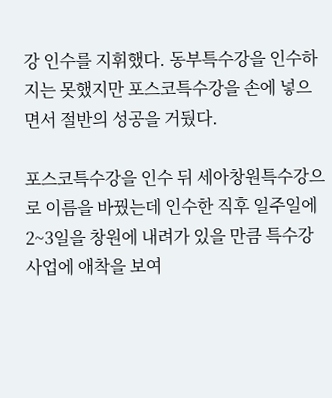강 인수를 지휘했다. 동부특수강을 인수하지는 못했지만 포스코특수강을 손에 넣으면서 절반의 성공을 거뒀다.

포스코특수강을 인수 뒤 세아창원특수강으로 이름을 바꿨는데 인수한 직후 일주일에 2~3일을 창원에 내려가 있을 만큼 특수강사업에 애착을 보여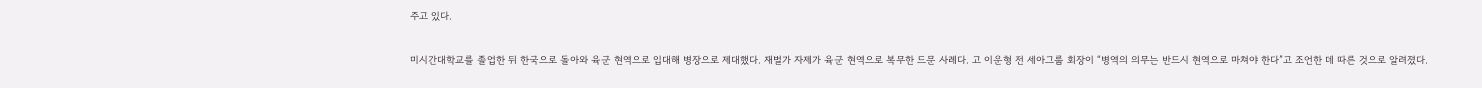주고 있다.

미시간대학교를 졸업한 뒤 한국으로 돌아와 육군 현역으로 입대해 병장으로 제대했다. 재벌가 자제가 육군 현역으로 복무한 드문 사례다. 고 이운형 전 세아그룹 회장이 “병역의 의무는 반드시 현역으로 마쳐야 한다”고 조언한 데 따른 것으로 알려졌다.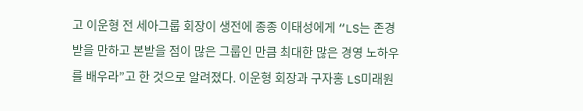고 이운형 전 세아그룹 회장이 생전에 종종 이태성에게 “LS는 존경받을 만하고 본받을 점이 많은 그룹인 만큼 최대한 많은 경영 노하우를 배우라”고 한 것으로 알려졌다. 이운형 회장과 구자홍 LS미래원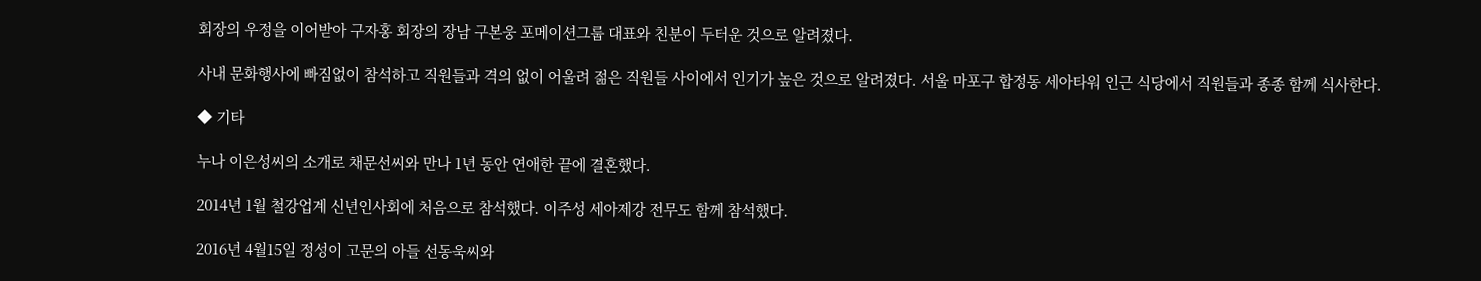회장의 우정을 이어받아 구자홍 회장의 장남 구본웅 포메이션그룹 대표와 친분이 두터운 것으로 알려졌다.

사내 문화행사에 빠짐없이 참석하고 직원들과 격의 없이 어울려 젊은 직원들 사이에서 인기가 높은 것으로 알려졌다. 서울 마포구 합정동 세아타워 인근 식당에서 직원들과 종종 함께 식사한다.

◆ 기타

누나 이은성씨의 소개로 채문선씨와 만나 1년 동안 연애한 끝에 결혼했다.

2014년 1월 철강업계 신년인사회에 처음으로 참석했다. 이주성 세아제강 전무도 함께 참석했다.

2016년 4월15일 정성이 고문의 아들 선동욱씨와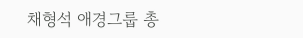채형석 애경그룹 총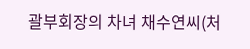괄부회장의 차녀 채수연씨(처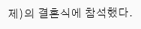제)의 결혼식에 참석했다.